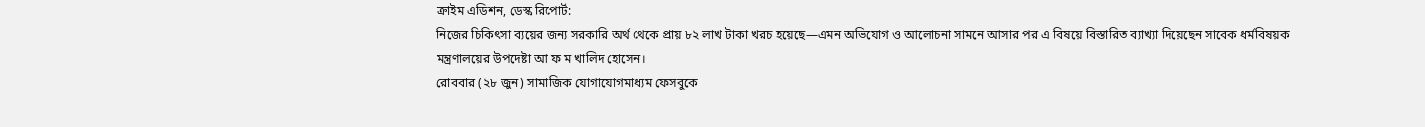ক্রাইম এডিশন, ডেস্ক রিপোর্ট:
নিজের চিকিৎসা ব্যয়ের জন্য সরকারি অর্থ থেকে প্রায় ৮২ লাখ টাকা খরচ হয়েছে—এমন অভিযোগ ও আলোচনা সামনে আসার পর এ বিষয়ে বিস্তারিত ব্যাখ্যা দিয়েছেন সাবেক ধর্মবিষয়ক মন্ত্রণালয়ের উপদেষ্টা আ ফ ম খালিদ হোসেন।
রোববার (২৮ জুন) সামাজিক যোগাযোগমাধ্যম ফেসবুকে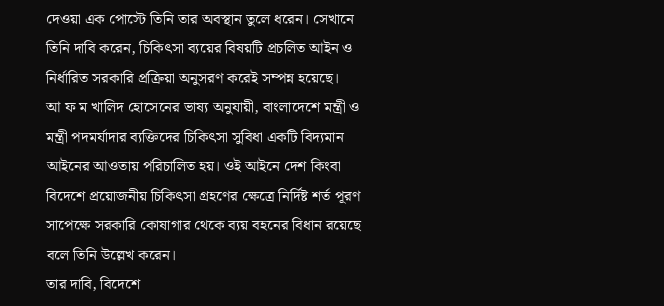দেওয়া এক পোস্টে তিনি তার অবস্থান তুলে ধরেন। সেখানে তিনি দাবি করেন, চিকিৎসা ব্যয়ের বিষয়টি প্রচলিত আইন ও নির্ধারিত সরকারি প্রক্রিয়া অনুসরণ করেই সম্পন্ন হয়েছে।
আ ফ ম খালিদ হোসেনের ভাষ্য অনুযায়ী, বাংলাদেশে মন্ত্রী ও মন্ত্রী পদমর্যাদার ব্যক্তিদের চিকিৎসা সুবিধা একটি বিদ্যমান আইনের আওতায় পরিচালিত হয়। ওই আইনে দেশ কিংবা বিদেশে প্রয়োজনীয় চিকিৎসা গ্রহণের ক্ষেত্রে নির্দিষ্ট শর্ত পূরণ সাপেক্ষে সরকারি কোষাগার থেকে ব্যয় বহনের বিধান রয়েছে বলে তিনি উল্লেখ করেন।
তার দাবি, বিদেশে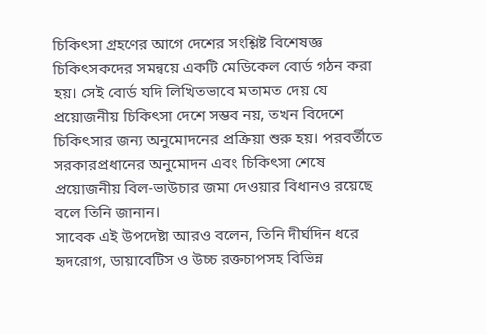চিকিৎসা গ্রহণের আগে দেশের সংশ্লিষ্ট বিশেষজ্ঞ চিকিৎসকদের সমন্বয়ে একটি মেডিকেল বোর্ড গঠন করা হয়। সেই বোর্ড যদি লিখিতভাবে মতামত দেয় যে প্রয়োজনীয় চিকিৎসা দেশে সম্ভব নয়, তখন বিদেশে চিকিৎসার জন্য অনুমোদনের প্রক্রিয়া শুরু হয়। পরবর্তীতে সরকারপ্রধানের অনুমোদন এবং চিকিৎসা শেষে প্রয়োজনীয় বিল-ভাউচার জমা দেওয়ার বিধানও রয়েছে বলে তিনি জানান।
সাবেক এই উপদেষ্টা আরও বলেন, তিনি দীর্ঘদিন ধরে হৃদরোগ, ডায়াবেটিস ও উচ্চ রক্তচাপসহ বিভিন্ন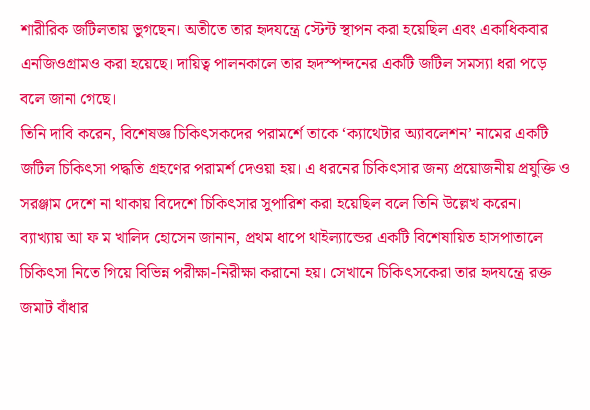শারীরিক জটিলতায় ভুগছেন। অতীতে তার হৃদযন্ত্রে স্টেন্ট স্থাপন করা হয়েছিল এবং একাধিকবার এনজিওগ্রামও করা হয়েছে। দায়িত্ব পালনকালে তার হৃদস্পন্দনের একটি জটিল সমস্যা ধরা পড়ে বলে জানা গেছে।
তিনি দাবি করেন, বিশেষজ্ঞ চিকিৎসকদের পরামর্শে তাকে ‘ক্যাথেটার অ্যাবলেশন’ নামের একটি জটিল চিকিৎসা পদ্ধতি গ্রহণের পরামর্শ দেওয়া হয়। এ ধরনের চিকিৎসার জন্য প্রয়োজনীয় প্রযুক্তি ও সরঞ্জাম দেশে না থাকায় বিদেশে চিকিৎসার সুপারিশ করা হয়েছিল বলে তিনি উল্লেখ করেন।
ব্যাখ্যায় আ ফ ম খালিদ হোসেন জানান, প্রথম ধাপে থাইল্যান্ডের একটি বিশেষায়িত হাসপাতালে চিকিৎসা নিতে গিয়ে বিভিন্ন পরীক্ষা-নিরীক্ষা করানো হয়। সেখানে চিকিৎসকেরা তার হৃদযন্ত্রে রক্ত জমাট বাঁধার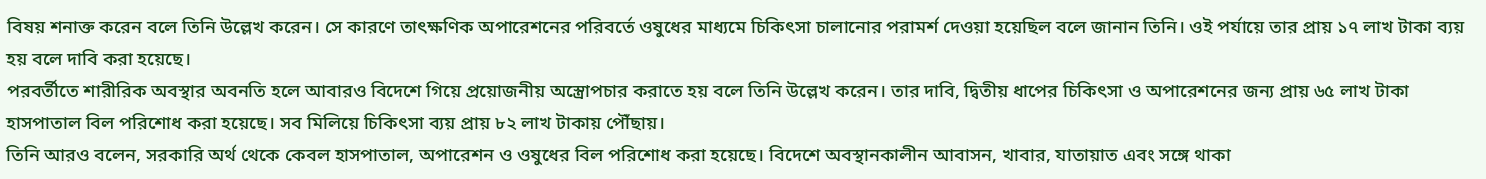বিষয় শনাক্ত করেন বলে তিনি উল্লেখ করেন। সে কারণে তাৎক্ষণিক অপারেশনের পরিবর্তে ওষুধের মাধ্যমে চিকিৎসা চালানোর পরামর্শ দেওয়া হয়েছিল বলে জানান তিনি। ওই পর্যায়ে তার প্রায় ১৭ লাখ টাকা ব্যয় হয় বলে দাবি করা হয়েছে।
পরবর্তীতে শারীরিক অবস্থার অবনতি হলে আবারও বিদেশে গিয়ে প্রয়োজনীয় অস্ত্রোপচার করাতে হয় বলে তিনি উল্লেখ করেন। তার দাবি, দ্বিতীয় ধাপের চিকিৎসা ও অপারেশনের জন্য প্রায় ৬৫ লাখ টাকা হাসপাতাল বিল পরিশোধ করা হয়েছে। সব মিলিয়ে চিকিৎসা ব্যয় প্রায় ৮২ লাখ টাকায় পৌঁছায়।
তিনি আরও বলেন, সরকারি অর্থ থেকে কেবল হাসপাতাল, অপারেশন ও ওষুধের বিল পরিশোধ করা হয়েছে। বিদেশে অবস্থানকালীন আবাসন, খাবার, যাতায়াত এবং সঙ্গে থাকা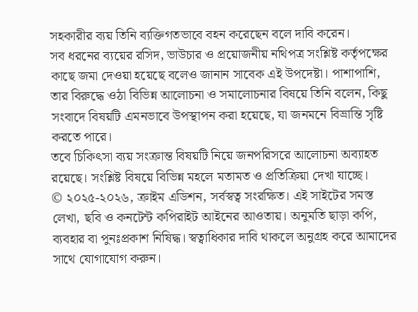সহকারীর ব্যয় তিনি ব্যক্তিগতভাবে বহন করেছেন বলে দাবি করেন।
সব ধরনের ব্যয়ের রসিদ, ভাউচার ও প্রয়োজনীয় নথিপত্র সংশ্লিষ্ট কর্তৃপক্ষের কাছে জমা দেওয়া হয়েছে বলেও জানান সাবেক এই উপদেষ্টা। পাশাপাশি, তার বিরুদ্ধে ওঠা বিভিন্ন আলোচনা ও সমালোচনার বিষয়ে তিনি বলেন, কিছু সংবাদে বিষয়টি এমনভাবে উপস্থাপন করা হয়েছে, যা জনমনে বিভ্রান্তি সৃষ্টি করতে পারে।
তবে চিকিৎসা ব্যয় সংক্রান্ত বিষয়টি নিয়ে জনপরিসরে আলোচনা অব্যাহত রয়েছে। সংশ্লিষ্ট বিষয়ে বিভিন্ন মহলে মতামত ও প্রতিক্রিয়া দেখা যাচ্ছে।
© ২০২৫-২০২৬, ক্রাইম এডিশন, সর্বস্বত্ব সংরক্ষিত। এই সাইটের সমস্ত লেখা, ছবি ও কনটেন্ট কপিরাইট আইনের আওতায়। অনুমতি ছাড়া কপি, ব্যবহার বা পুনঃপ্রকাশ নিষিদ্ধ। স্বত্বাধিকার দাবি থাকলে অনুগ্রহ করে আমাদের সাথে যোগাযোগ করুন।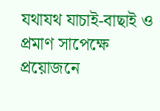যথাযথ যাচাই-বাছাই ও প্রমাণ সাপেক্ষে প্রয়োজনে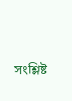সংশ্লিষ্ট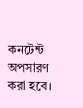কনটেন্ট অপসারণ করা হবে।